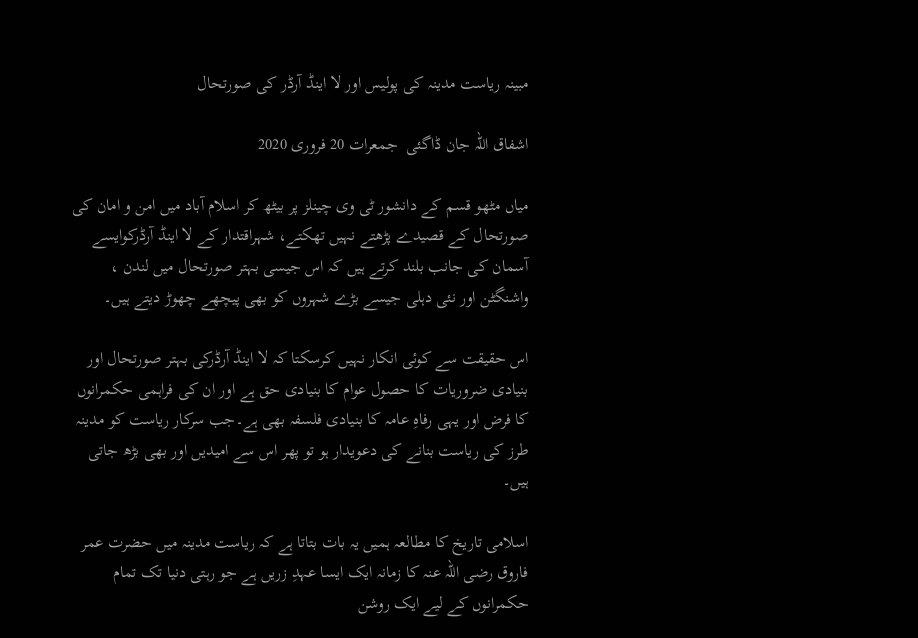مبینہ ریاست مدینہ کی پولیس اور لا اینڈ آرڈر کی صورتحال

اشفاق اللہ جان ڈاگئی  جمعرات 20 فروری 2020

میاں مٹھو قسم کے دانشور ٹی وی چینلز پر بیٹھ کر اسلام آباد میں امن و امان کی صورتحال کے قصیدے پڑھتے نہیں تھکتے، شہراقتدار کے لا اینڈ آرڈرکوایسے آسمان کی جانب بلند کرتے ہیں کہ اس جیسی بہتر صورتحال میں لندن ، واشنگٹن اور نئی دہلی جیسے بڑے شہروں کو بھی پیچھے چھوڑ دیتے ہیں۔

اس حقیقت سے کوئی انکار نہیں کرسکتا کہ لا اینڈ آرڈرکی بہتر صورتحال اور بنیادی ضروریات کا حصول عوام کا بنیادی حق ہے اور ان کی فراہمی حکمرانوں کا فرض اور یہی رفاہِ عامہ کا بنیادی فلسفہ بھی ہے۔جب سرکار ریاست کو مدینہ طرز کی ریاست بنانے کی دعویدار ہو تو پھر اس سے امیدیں اور بھی بڑھ جاتی ہیں۔

اسلامی تاریخ کا مطالعہ ہمیں یہ بات بتاتا ہے کہ ریاست مدینہ میں حضرت عمر فاروق رضی اللہ عنہ کا زمانہ ایک ایسا عہدِ زریں ہے جو رہتی دنیا تک تمام حکمرانوں کے لیے ایک روشن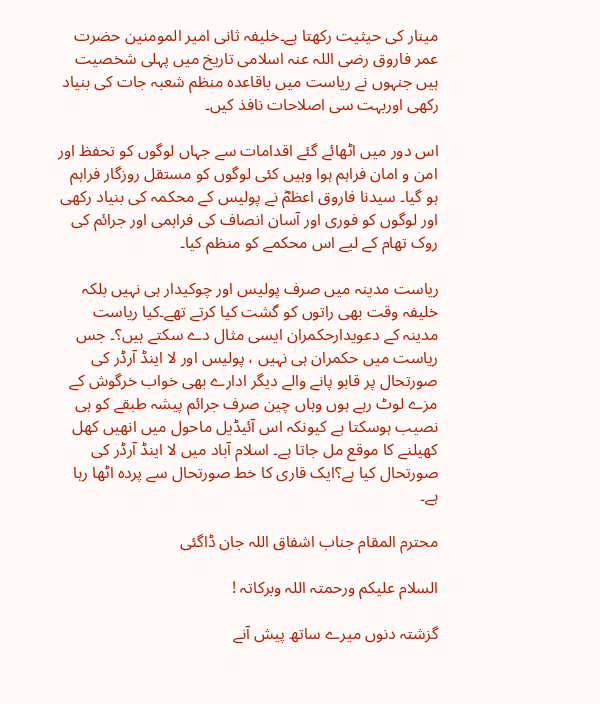مینار کی حیثیت رکھتا ہے۔خلیفہ ثانی امیر المومنین حضرت عمر فاروق رضی اللہ عنہ اسلامی تاریخ میں پہلی شخصیت ہیں جنہوں نے ریاست میں باقاعدہ منظم شعبہ جات کی بنیاد رکھی اوربہت سی اصلاحات نافذ کیں۔

اس دور میں اٹھائے گئے اقدامات سے جہاں لوگوں کو تحفظ اور امن و امان فراہم ہوا وہیں کئی لوگوں کو مستقل روزگار فراہم ہو گیا۔ سیدنا فاروق اعظمؓ نے پولیس کے محکمہ کی بنیاد رکھی اور لوگوں کو فوری اور آسان انصاف کی فراہمی اور جرائم کی روک تھام کے لیے اس محکمے کو منظم کیا۔

ریاست مدینہ میں صرف پولیس اور چوکیدار ہی نہیں بلکہ خلیفہ وقت بھی راتوں کو گشت کیا کرتے تھے۔کیا ریاست مدینہ کے دعویدارحکمران ایسی مثال دے سکتے ہیں؟۔ جس ریاست میں حکمران ہی نہیں ، پولیس اور لا اینڈ آرڈر کی صورتحال پر قابو پانے والے دیگر ادارے بھی خواب خرگوش کے مزے لوٹ رہے ہوں وہاں چین صرف جرائم پیشہ طبقے کو ہی نصیب ہوسکتا ہے کیونکہ اس آئیڈیل ماحول میں انھیں کھل کھیلنے کا موقع مل جاتا ہے۔ اسلام آباد میں لا اینڈ آرڈر کی صورتحال کیا ہے؟ایک قاری کا خط صورتحال سے پردہ اٹھا رہا ہے۔

محترم المقام جناب اشفاق اللہ جان ڈاگئی

السلام علیکم ورحمتہ اللہ وبرکاتہ !

گزشتہ دنوں میرے ساتھ پیش آنے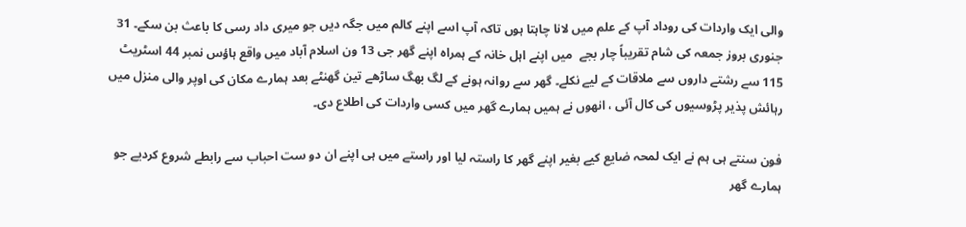والی ایک واردات کی روداد آپ کے علم میں لانا چاہتا ہوں تاکہ آپ اسے اپنے کالم میں جگہ دیں جو میری داد رسی کا باعث بن سکے۔ 31 جنوری بروز جمعہ کی شام تقریباً چار بجے  میں اپنے اہل خانہ کے ہمراہ اپنے گھر جی 13 ون اسلام آباد میں واقع ہاؤس نمبر 44 اسٹریٹ 115 سے رشتے داروں سے ملاقات کے لیے نکلے۔ گھر سے روانہ ہونے کے لگ بھگ ساڑھے تین گھنٹے بعد ہمارے مکان کی اوپر والی منزل میں رہائش پذیر پڑوسیوں کی کال آئی ، انھوں نے ہمیں ہمارے گھر میں کسی واردات کی اطلاع دی۔

فون سنتے ہی ہم نے ایک لمحہ ضایع کیے بغیر اپنے گھر کا راستہ لیا اور راستے میں ہی اپنے ان دو ست احباب سے رابطے شروع کردیے جو ہمارے گھر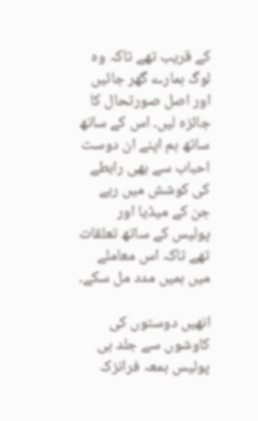کے قریب تھے تاکہ وہ لوگ ہمارے گھر جائیں اور اصل صورتحال کا جائزہ لیں۔ اس کے ساتھ ساتھ ہم اپنے ان دوست احباب سے بھی رابطے کی کوشش میں رہے جن کے میڈیا اور پولیس کے ساتھ تعلقات تھے تاکہ اس معاملے میں ہمیں مدد مل سکے۔

انھیں دوستوں کی کاوشوں سے جلد ہی پولیس بمعہ فرانزک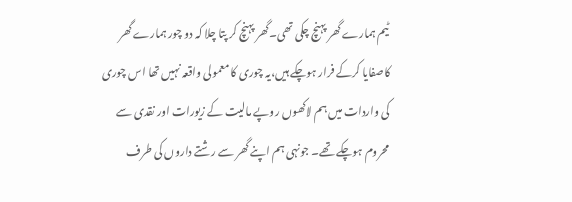ٹیم ہمارے گھر پہنچ چکی تھی۔گھر پہنچ کر پتا چلا کہ دو چور ہمارے گھر کاصفایا کرکے فرار ہوچکے ہیں،یہ چوری کا معمولی واقعہ نہیں تھا اس چوری کی واردات میں ہم لاکھوں روپے مالیت کے زیورات اور نقدی سے محروم ہوچکے تھے۔ جونہی ہم اپنے گھر سے رشتے داروں کی طرف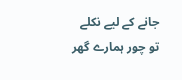جانے کے لیے نکلے تو چور ہمارے گھر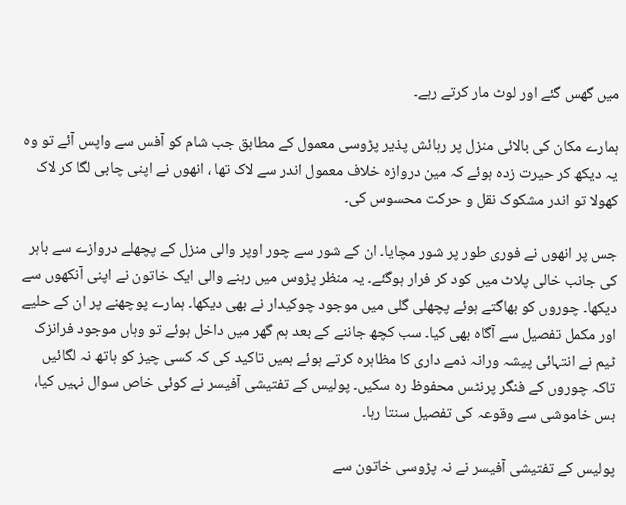میں گھس گئے اور لوٹ مار کرتے رہے۔

ہمارے مکان کی بالائی منزل پر رہائش پذیر پڑوسی معمول کے مطابق جب شام کو آفس سے واپس آئے تو وہ یہ دیکھ کر حیرت زدہ ہوئے کہ مین دروازہ خلاف معمول اندر سے لاک تھا ، انھوں نے اپنی چابی لگا کر لاک کھولا تو اندر مشکوک نقل و حرکت محسوس کی۔

جس پر انھوں نے فوری طور پر شور مچایا۔ ان کے شور سے چور اوپر والی منزل کے پچھلے دروازے سے باہر کی جانب خالی پلاٹ میں کود کر فرار ہوگئے۔ یہ منظر پڑوس میں رہنے والی ایک خاتون نے اپنی آنکھوں سے دیکھا۔ چوروں کو بھاگتے ہوئے پچھلی گلی میں موجود چوکیدار نے بھی دیکھا۔ ہمارے پوچھنے پر ان کے حلیے اور مکمل تفصیل سے آگاہ بھی کیا۔ سب کچھ جاننے کے بعد ہم گھر میں داخل ہوئے تو وہاں موجود فرانزک ٹیم نے انتہائی پیشہ ورانہ ذمے داری کا مظاہرہ کرتے ہوئے ہمیں تاکید کی کہ کسی چیز کو ہاتھ نہ لگائیں تاکہ چوروں کے فنگر پرنٹس محفوظ رہ سکیں۔ پولیس کے تفتیشی آفیسر نے کوئی خاص سوال نہیں کیا، بس خاموشی سے وقوعہ کی تفصیل سنتا رہا۔

پولیس کے تفتیشی آفیسر نے نہ پڑوسی خاتون سے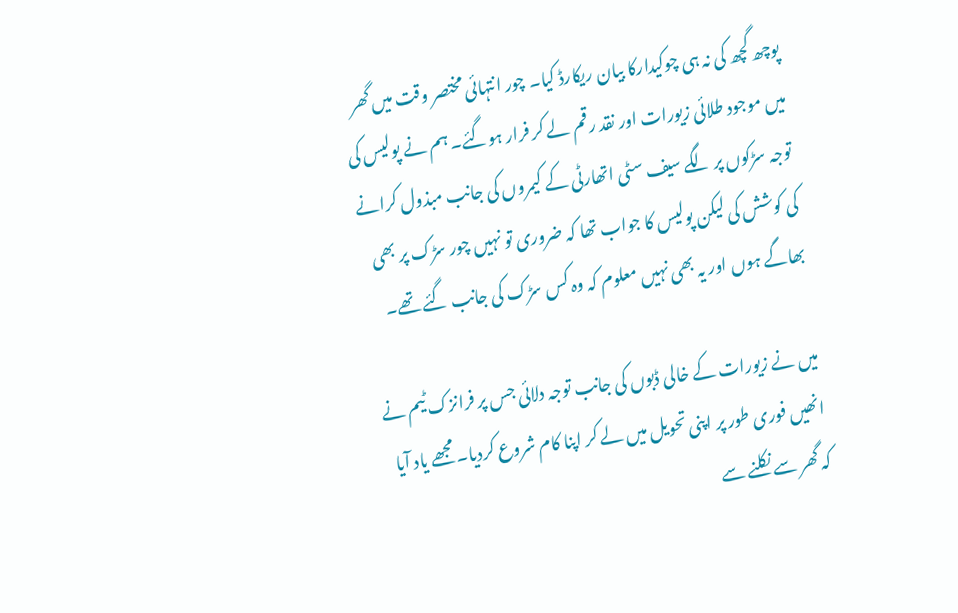پوچھ گچھ کی نہ ہی چوکیدارکا بیان ریکارڈ کیا۔ چور انتہائی مختصر وقت میں گھر میں موجود طلائی زیورات اور نقد رقم لے کر فرار ہوگئے۔ ہم نے پولیس کی توجہ سڑکوں پر لگے سیف سٹی اتھارٹی کے کیمروں کی جانب مبذول کرانے کی کوشش کی لیکن پولیس کا جواب تھا کہ ضروری تو نہیں چور سڑک پر بھی بھاگے ہوں اور یہ بھی نہیں معلوم کہ وہ کس سڑک کی جانب گئے تھے۔

میں نے زیورات کے خالی ڈبوں کی جانب توجہ دلائی جس پر فرانزک ٹیم نے انھیں فوری طور پر اپنی تحویل میں لے کر اپنا کام شروع کردیا۔ مجھے یاد آیا کہ گھر سے نکلنے سے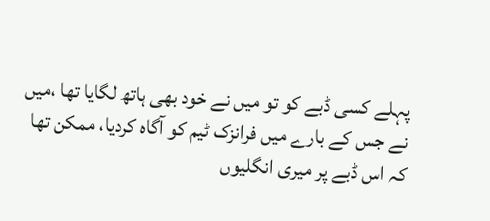پہلے کسی ڈبے کو تو میں نے خود بھی ہاتھ لگایا تھا ،میں نے جس کے بارے میں فرانزک ٹیم کو آگاہ کردیا، ممکن تھا کہ اس ڈبے پر میری انگلیوں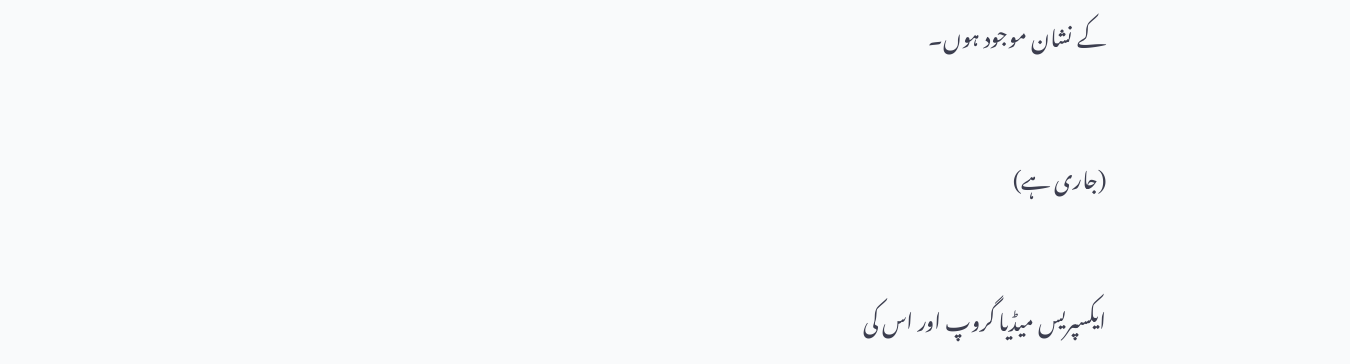کے نشان موجود ہوں۔

(جاری ہے)

ایکسپریس میڈیا گروپ اور اس کی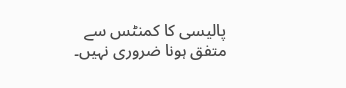پالیسی کا کمنٹس سے متفق ہونا ضروری نہیں۔